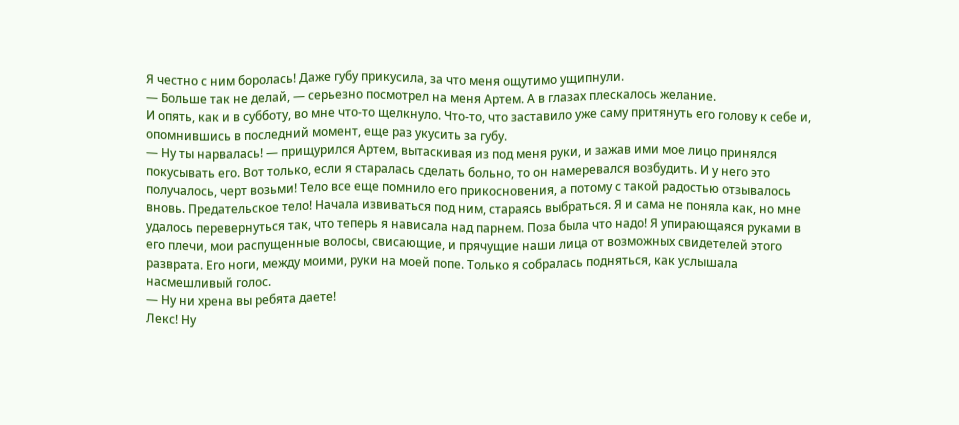Я честно с ним боролась! Даже губу прикусила, за что меня ощутимо ущипнули.
— Больше так не делай, — серьезно посмотрел на меня Артем. А в глазах плескалось желание.
И опять, как и в субботу, во мне что-то щелкнуло. Что-то, что заставило уже саму притянуть его голову к себе и, опомнившись в последний момент, еще раз укусить за губу.
— Ну ты нарвалась! — прищурился Артем, вытаскивая из под меня руки, и зажав ими мое лицо принялся покусывать его. Вот только, если я старалась сделать больно, то он намеревался возбудить. И у него это получалось, черт возьми! Тело все еще помнило его прикосновения, а потому с такой радостью отзывалось вновь. Предательское тело! Начала извиваться под ним, стараясь выбраться. Я и сама не поняла как, но мне удалось перевернуться так, что теперь я нависала над парнем. Поза была что надо! Я упирающаяся руками в его плечи, мои распущенные волосы, свисающие, и прячущие наши лица от возможных свидетелей этого разврата. Его ноги, между моими, руки на моей попе. Только я собралась подняться, как услышала насмешливый голос.
— Ну ни хрена вы ребята даете!
Лекс! Ну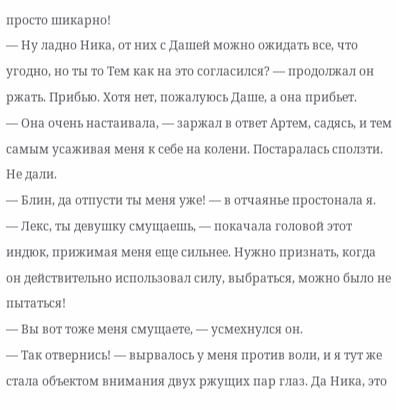просто шикарно!
— Ну ладно Ника, от них с Дашей можно ожидать все, что угодно, но ты то Тем как на это согласился? — продолжал он ржать. Прибью. Хотя нет, пожалуюсь Даше, а она прибьет.
— Она очень настаивала, — заржал в ответ Артем, садясь, и тем самым усаживая меня к себе на колени. Постаралась сползти. Не дали.
— Блин, да отпусти ты меня уже! — в отчаянье простонала я.
— Лекс, ты девушку смущаешь, — покачала головой этот индюк, прижимая меня еще сильнее. Нужно признать, когда он действительно использовал силу, выбраться, можно было не пытаться!
— Вы вот тоже меня смущаете, — усмехнулся он.
— Так отвернись! — вырвалось у меня против воли, и я тут же стала объектом внимания двух ржущих пар глаз. Да Ника, это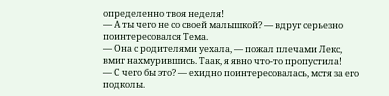определенно твоя неделя!
— А ты чего не со своей малышкой? — вдруг серьезно поинтересовался Тема.
— Она с родителями уехала, — пожал плечами Лекс, вмиг нахмурившись. Таак, я явно что-то пропустила!
— С чего бы это? — ехидно поинтересовалась, мстя за его подколы.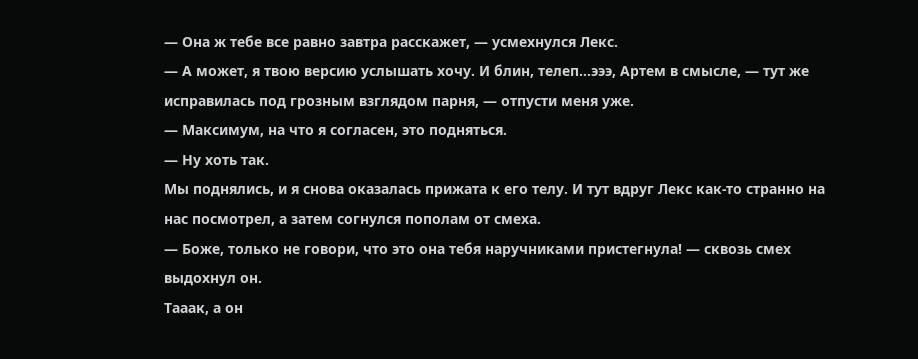— Она ж тебе все равно завтра расскажет, — усмехнулся Лекс.
— А может, я твою версию услышать хочу. И блин, телеп…эээ, Артем в смысле, — тут же исправилась под грозным взглядом парня, — отпусти меня уже.
— Максимум, на что я согласен, это подняться.
— Ну хоть так.
Мы поднялись, и я снова оказалась прижата к его телу. И тут вдруг Лекс как-то странно на нас посмотрел, а затем согнулся пополам от смеха.
— Боже, только не говори, что это она тебя наручниками пристегнула! — сквозь смех выдохнул он.
Тааак, а он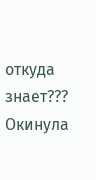откуда знает??? Окинула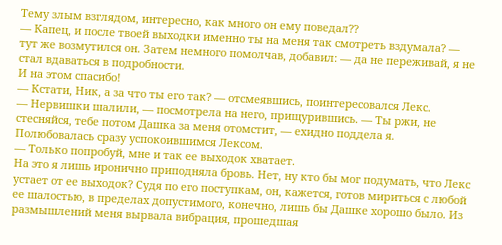Тему злым взглядом, интересно, как много он ему поведал??
— Капец, и после твоей выходки именно ты на меня так смотреть вздумала? — тут же возмутился он. Затем немного помолчав, добавил: — да не переживай, я не стал вдаваться в подробности.
И на этом спасибо!
— Кстати, Ник, а за что ты его так? — отсмеявшись, поинтересовался Лекс.
— Нервишки шалили, — посмотрела на него, прищурившись. — Ты ржи, не стесняйся, тебе потом Дашка за меня отомстит, — ехидно поддела я. Полюбовалась сразу успокоившимся Лексом.
— Только попробуй, мне и так ее выходок хватает.
На это я лишь иронично приподняла бровь. Нет, ну кто бы мог подумать, что Лекс устает от ее выходок? Судя по его поступкам, он, кажется, готов мириться с любой ее шалостью, в пределах допустимого, конечно, лишь бы Дашке хорошо было. Из размышлений меня вырвала вибрация, прошедшая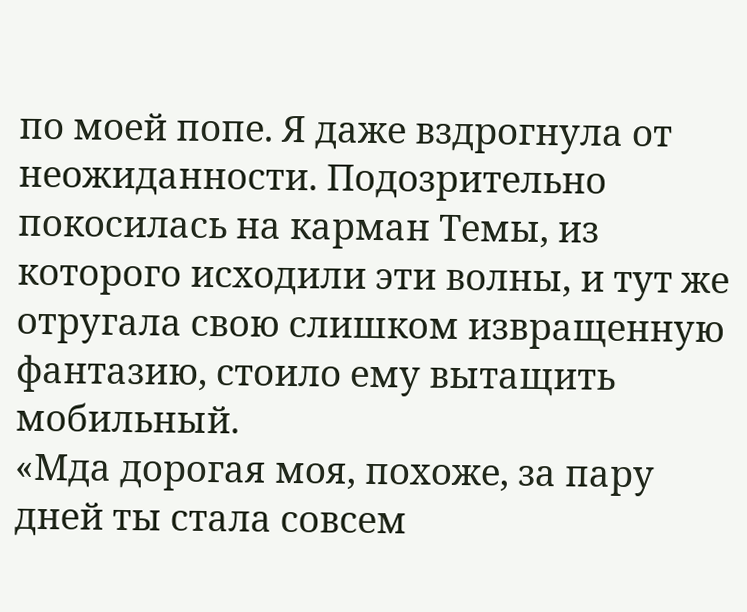по моей попе. Я даже вздрогнула от неожиданности. Подозрительно покосилась на карман Темы, из которого исходили эти волны, и тут же отругала свою слишком извращенную фантазию, стоило ему вытащить мобильный.
«Мда дорогая моя, похоже, за пару дней ты стала совсем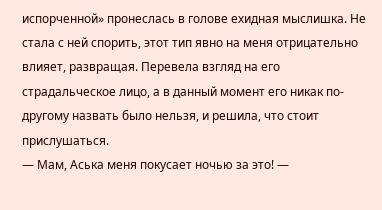испорченной» пронеслась в голове ехидная мыслишка. Не стала с ней спорить, этот тип явно на меня отрицательно влияет, развращая. Перевела взгляд на его страдальческое лицо, а в данный момент его никак по-другому назвать было нельзя, и решила, что стоит прислушаться.
— Мам, Аська меня покусает ночью за это! —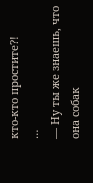кто-кто простите?!
…
— Ну ты же знаешь, что она собак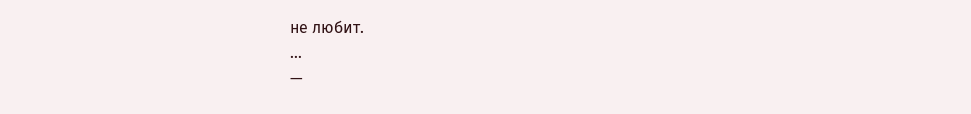не любит.
…
—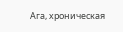Ага, хроническая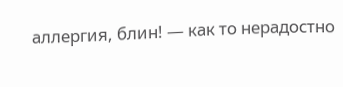аллергия, блин! — как то нерадостно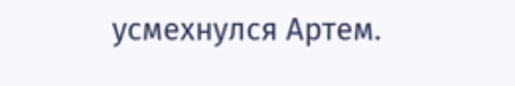усмехнулся Артем.